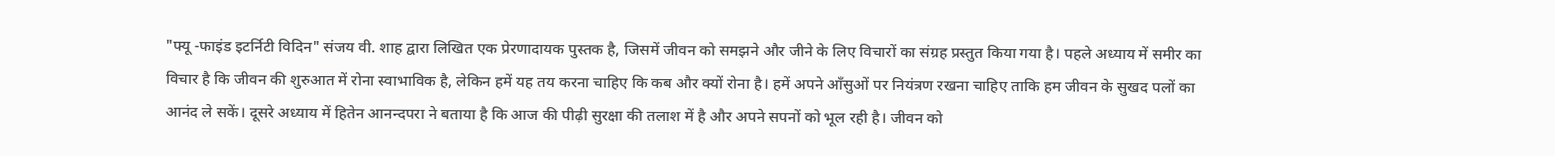"फ्यू -फाइंड इटर्निटी विदिन" संजय वी. शाह द्वारा लिखित एक प्रेरणादायक पुस्तक है, जिसमें जीवन को समझने और जीने के लिए विचारों का संग्रह प्रस्तुत किया गया है। पहले अध्याय में समीर का विचार है कि जीवन की शुरुआत में रोना स्वाभाविक है, लेकिन हमें यह तय करना चाहिए कि कब और क्यों रोना है। हमें अपने आँसुओं पर नियंत्रण रखना चाहिए ताकि हम जीवन के सुखद पलों का आनंद ले सकें। दूसरे अध्याय में हितेन आनन्दपरा ने बताया है कि आज की पीढ़ी सुरक्षा की तलाश में है और अपने सपनों को भूल रही है। जीवन को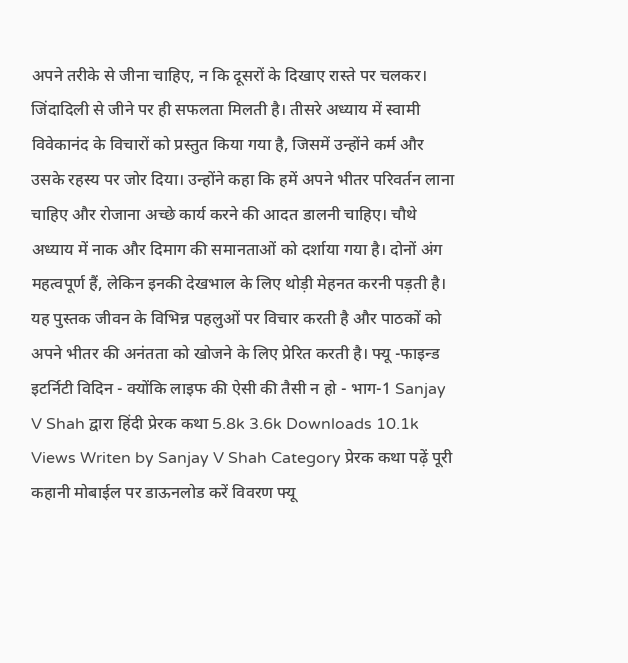अपने तरीके से जीना चाहिए, न कि दूसरों के दिखाए रास्ते पर चलकर। जिंदादिली से जीने पर ही सफलता मिलती है। तीसरे अध्याय में स्वामी विवेकानंद के विचारों को प्रस्तुत किया गया है, जिसमें उन्होंने कर्म और उसके रहस्य पर जोर दिया। उन्होंने कहा कि हमें अपने भीतर परिवर्तन लाना चाहिए और रोजाना अच्छे कार्य करने की आदत डालनी चाहिए। चौथे अध्याय में नाक और दिमाग की समानताओं को दर्शाया गया है। दोनों अंग महत्वपूर्ण हैं, लेकिन इनकी देखभाल के लिए थोड़ी मेहनत करनी पड़ती है। यह पुस्तक जीवन के विभिन्न पहलुओं पर विचार करती है और पाठकों को अपने भीतर की अनंतता को खोजने के लिए प्रेरित करती है। फ्यू -फाइन्ड इटर्निटी विदिन - क्योंकि लाइफ की ऐसी की तैसी न हो - भाग-1 Sanjay V Shah द्वारा हिंदी प्रेरक कथा 5.8k 3.6k Downloads 10.1k Views Writen by Sanjay V Shah Category प्रेरक कथा पढ़ें पूरी कहानी मोबाईल पर डाऊनलोड करें विवरण फ्यू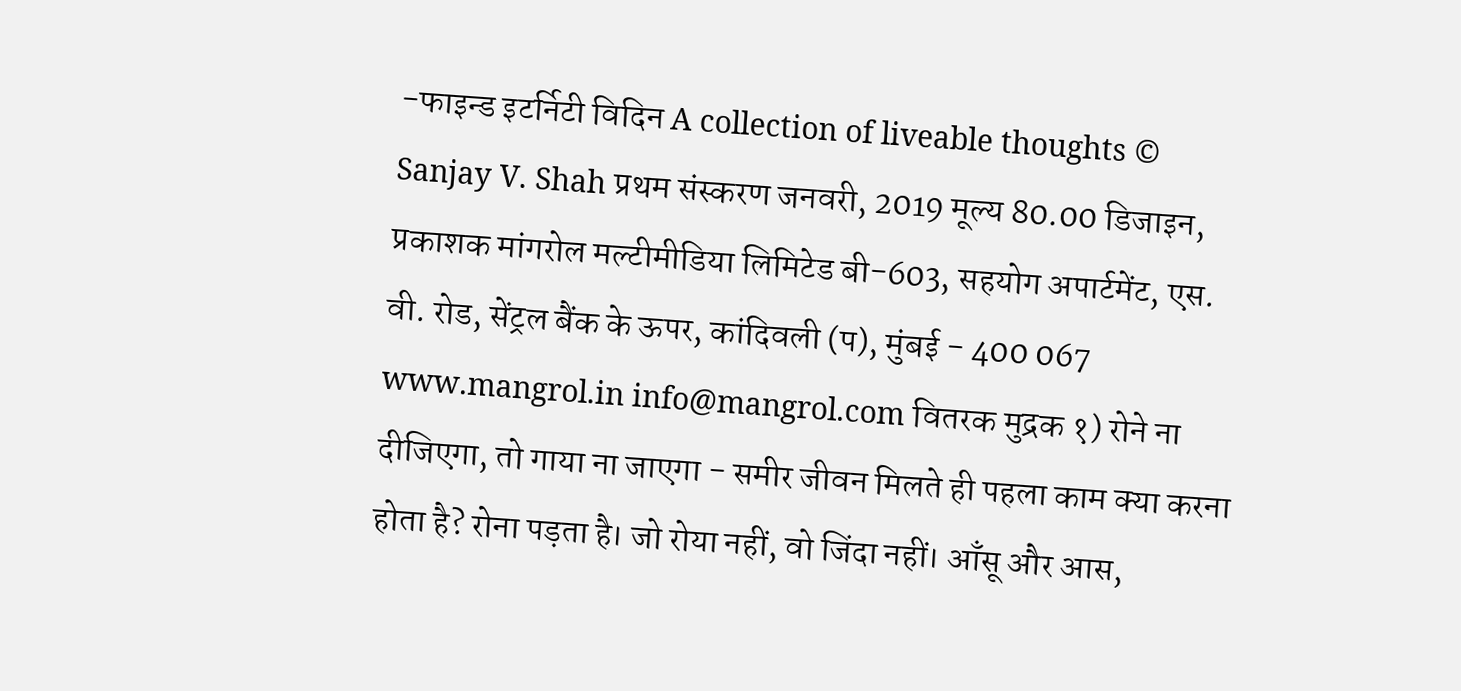-फाइन्ड इटर्निटी विदिन A collection of liveable thoughts © Sanjay V. Shah प्रथम संस्करण जनवरी, 2019 मूल्य 80.00 डिजाइन, प्रकाशक मांगरोल मल्टीमीडिया लिमिटेड बी-603, सहयोग अपार्टमेंट, एस. वी. रोड, सेंट्रल बैंक के ऊपर, कांदिवली (प), मुंबई - 400 067 www.mangrol.in info@mangrol.com वितरक मुद्रक १) रोने ना दीजिएगा, तो गाया ना जाएगा - समीर जीवन मिलते ही पहला काम क्या करना होता है? रोना पड़ता है। जो रोया नहीं, वो जिंदा नहीं। आँसू और आस,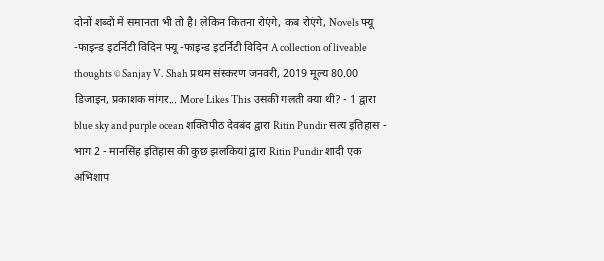दोनों शब्दों में समानता भी तो है। लेकिन कितना रोएंगे, कब रोएंगे, Novels फ्यू -फाइन्ड इटर्निटी विदिन फ्यू -फाइन्ड इटर्निटी विदिन A collection of liveable thoughts © Sanjay V. Shah प्रथम संस्करण जनवरी, 2019 मूल्य 80.00 डिजाइन, प्रकाशक मांगर... More Likes This उसकी गलती क्या थी? - 1 द्वारा blue sky and purple ocean शक्तिपीठ देवबंद द्वारा Ritin Pundir सत्य इतिहास - भाग 2 - मानसिंह इतिहास की कुछ झलकियां द्वारा Ritin Pundir शादी एक अभिशाप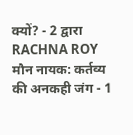क्यों? - 2 द्वारा RACHNA ROY मौन नायक: कर्तव्य की अनकही जंग - 1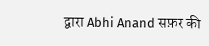द्वारा Abhi Anand सफ़र की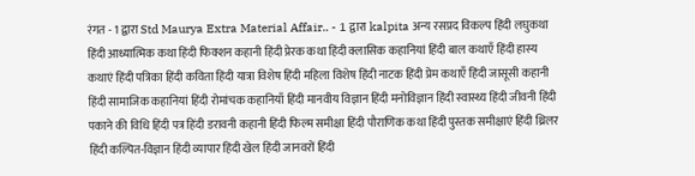रंगत - 1 द्वारा Std Maurya Extra Material Affair.. - 1 द्वारा kalpita अन्य रसप्रद विकल्प हिंदी लघुकथा हिंदी आध्यात्मिक कथा हिंदी फिक्शन कहानी हिंदी प्रेरक कथा हिंदी क्लासिक कहानियां हिंदी बाल कथाएँ हिंदी हास्य कथाएं हिंदी पत्रिका हिंदी कविता हिंदी यात्रा विशेष हिंदी महिला विशेष हिंदी नाटक हिंदी प्रेम कथाएँ हिंदी जासूसी कहानी हिंदी सामाजिक कहानियां हिंदी रोमांचक कहानियाँ हिंदी मानवीय विज्ञान हिंदी मनोविज्ञान हिंदी स्वास्थ्य हिंदी जीवनी हिंदी पकाने की विधि हिंदी पत्र हिंदी डरावनी कहानी हिंदी फिल्म समीक्षा हिंदी पौराणिक कथा हिंदी पुस्तक समीक्षाएं हिंदी थ्रिलर हिंदी कल्पित-विज्ञान हिंदी व्यापार हिंदी खेल हिंदी जानवरों हिंदी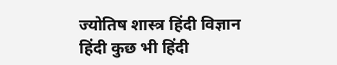ज्योतिष शास्त्र हिंदी विज्ञान हिंदी कुछ भी हिंदी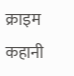क्राइम कहानी